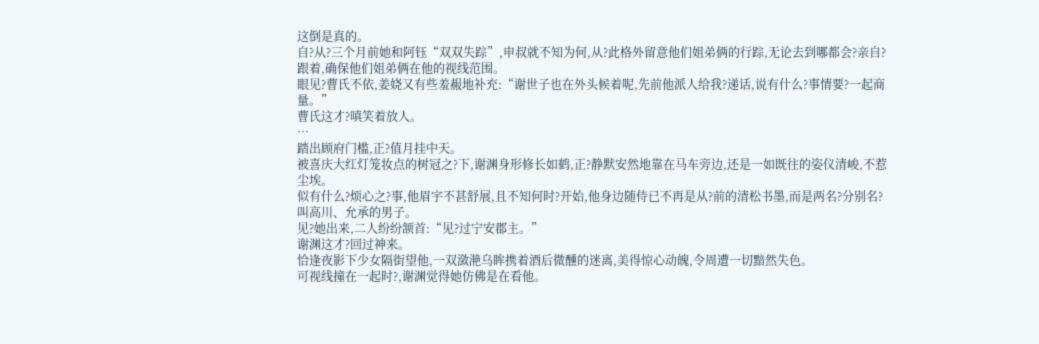这倒是真的。
自?从?三个月前她和阿钰“双双失踪”,申叔就不知为何,从?此格外留意他们姐弟俩的行踪,无论去到哪都会?亲自?跟着,确保他们姐弟俩在他的视线范围。
眼见?曹氏不依,姜娆又有些羞赧地补充:“谢世子也在外头候着呢,先前他派人给我?递话,说有什么?事情要?一起商量。”
曹氏这才?嗔笑着放人。
…
踏出顾府门槛,正?值月挂中天。
被喜庆大红灯笼妆点的树冠之?下,谢渊身形修长如鹤,正?静默安然地靠在马车旁边,还是一如既往的姿仪清峻,不惹尘埃。
似有什么?烦心之?事,他眉宇不甚舒展,且不知何时?开始,他身边随侍已不再是从?前的清松书墨,而是两名?分别名?叫高川、允承的男子。
见?她出来,二人纷纷颔首:“见?过宁安郡主。”
谢渊这才?回过神来。
恰逢夜影下少女隔街望他,一双潋滟乌眸携着酒后微醺的迷离,美得惊心动魄,令周遭一切黯然失色。
可视线撞在一起时?,谢渊觉得她仿佛是在看他。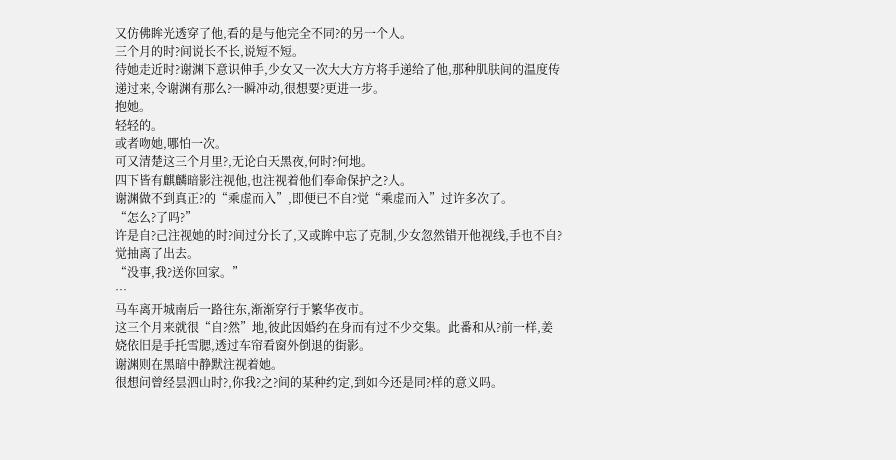又仿佛眸光透穿了他,看的是与他完全不同?的另一个人。
三个月的时?间说长不长,说短不短。
待她走近时?谢渊下意识伸手,少女又一次大大方方将手递给了他,那种肌肤间的温度传递过来,令谢渊有那么?一瞬冲动,很想要?更进一步。
抱她。
轻轻的。
或者吻她,哪怕一次。
可又清楚这三个月里?,无论白天黑夜,何时?何地。
四下皆有麒麟暗影注视他,也注视着他们奉命保护之?人。
谢渊做不到真正?的“乘虚而入”,即便已不自?觉“乘虚而入”过许多次了。
“怎么?了吗?”
许是自?己注视她的时?间过分长了,又或眸中忘了克制,少女忽然错开他视线,手也不自?觉抽离了出去。
“没事,我?送你回家。”
…
马车离开城南后一路往东,渐渐穿行于繁华夜市。
这三个月来就很“自?然”地,彼此因婚约在身而有过不少交集。此番和从?前一样,姜娆依旧是手托雪腮,透过车帘看窗外倒退的街影。
谢渊则在黑暗中静默注视着她。
很想问曾经昙泗山时?,你我?之?间的某种约定,到如今还是同?样的意义吗。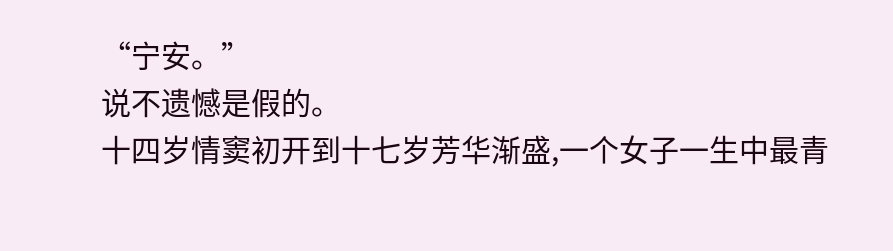“宁安。”
说不遗憾是假的。
十四岁情窦初开到十七岁芳华渐盛,一个女子一生中最青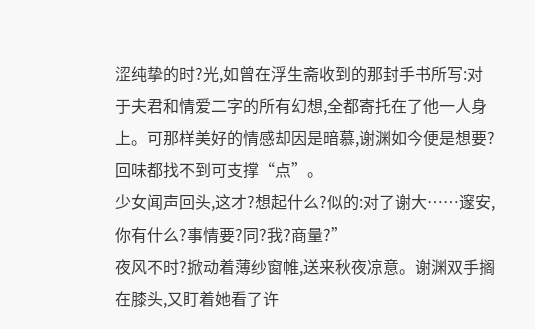涩纯挚的时?光,如曾在浮生斋收到的那封手书所写:对于夫君和情爱二字的所有幻想,全都寄托在了他一人身上。可那样美好的情感却因是暗慕,谢渊如今便是想要?回味都找不到可支撑“点”。
少女闻声回头,这才?想起什么?似的:对了谢大……邃安,你有什么?事情要?同?我?商量?”
夜风不时?掀动着薄纱窗帷,送来秋夜凉意。谢渊双手搁在膝头,又盯着她看了许